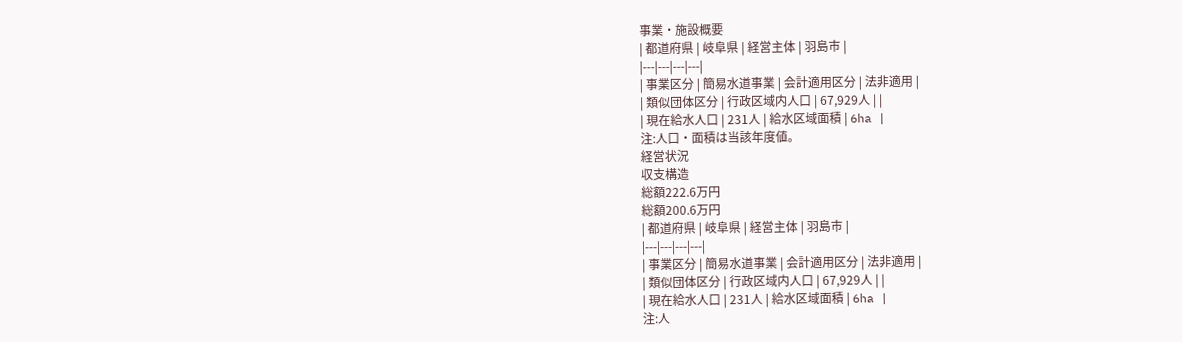事業・施設概要
| 都道府県 | 岐阜県 | 経営主体 | 羽島市 |
|---|---|---|---|
| 事業区分 | 簡易水道事業 | 会計適用区分 | 法非適用 |
| 類似団体区分 | 行政区域内人口 | 67,929人 | |
| 現在給水人口 | 231人 | 給水区域面積 | 6ha |
注:人口・面積は当該年度値。
経営状況
収支構造
総額222.6万円
総額200.6万円
| 都道府県 | 岐阜県 | 経営主体 | 羽島市 |
|---|---|---|---|
| 事業区分 | 簡易水道事業 | 会計適用区分 | 法非適用 |
| 類似団体区分 | 行政区域内人口 | 67,929人 | |
| 現在給水人口 | 231人 | 給水区域面積 | 6ha |
注:人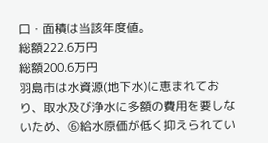口・面積は当該年度値。
総額222.6万円
総額200.6万円
羽島市は水資源(地下水)に恵まれており、取水及び浄水に多額の費用を要しないため、⑥給水原価が低く抑えられてい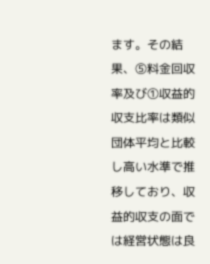ます。その結果、⑤料金回収率及び①収益的収支比率は類似団体平均と比較し高い水準で推移しており、収益的収支の面では経営状態は良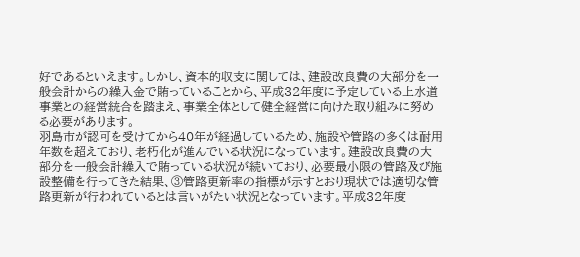好であるといえます。しかし、資本的収支に関しては、建設改良費の大部分を一般会計からの繰入金で賄っていることから、平成32年度に予定している上水道事業との経営統合を踏まえ、事業全体として健全経営に向けた取り組みに努める必要があります。
羽島市が認可を受けてから40年が経過しているため、施設や管路の多くは耐用年数を超えており、老朽化が進んでいる状況になっています。建設改良費の大部分を一般会計繰入で賄っている状況が続いており、必要最小限の管路及び施設整備を行ってきた結果、③管路更新率の指標が示すとおり現状では適切な管路更新が行われているとは言いがたい状況となっています。平成32年度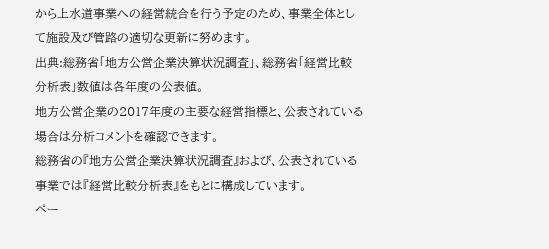から上水道事業への経営統合を行う予定のため、事業全体として施設及び管路の適切な更新に努めます。
出典:総務省「地方公営企業決算状況調査」、総務省「経営比較分析表」数値は各年度の公表値。
地方公営企業の2017年度の主要な経営指標と、公表されている場合は分析コメントを確認できます。
総務省の『地方公営企業決算状況調査』および、公表されている事業では『経営比較分析表』をもとに構成しています。
ペー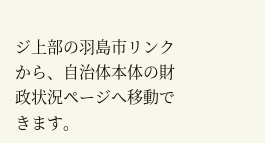ジ上部の羽島市リンクから、自治体本体の財政状況ページへ移動できます。